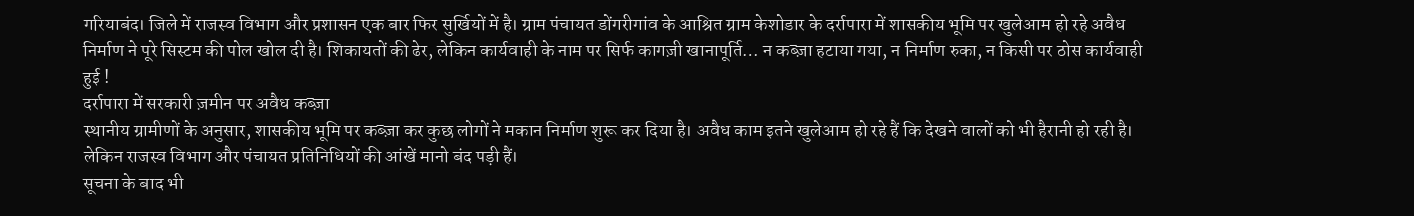गरियाबंद। जिले में राजस्व विभाग और प्रशासन एक बार फिर सुर्खियों में है। ग्राम पंचायत डोंगरीगांव के आश्रित ग्राम केशोडार के दर्रापारा में शासकीय भूमि पर खुलेआम हो रहे अवैध निर्माण ने पूरे सिस्टम की पोल खोल दी है। शिकायतों की ढेर, लेकिन कार्यवाही के नाम पर सिर्फ कागज़ी खानापूर्ति… न कब्ज़ा हटाया गया, न निर्माण रुका, न किसी पर ठोस कार्यवाही हुई !
दर्रापारा में सरकारी ज़मीन पर अवैध कब्ज़ा
स्थानीय ग्रामीणों के अनुसार, शासकीय भूमि पर कब्ज़ा कर कुछ लोगों ने मकान निर्माण शुरू कर दिया है। अवैध काम इतने खुलेआम हो रहे हैं कि देखने वालों को भी हैरानी हो रही है। लेकिन राजस्व विभाग और पंचायत प्रतिनिधियों की आंखें मानो बंद पड़ी हैं।
सूचना के बाद भी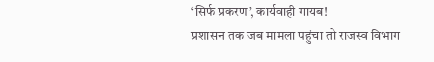‘सिर्फ प्रकरण’, कार्यवाही गायब!
प्रशासन तक जब मामला पहुंचा तो राजस्व विभाग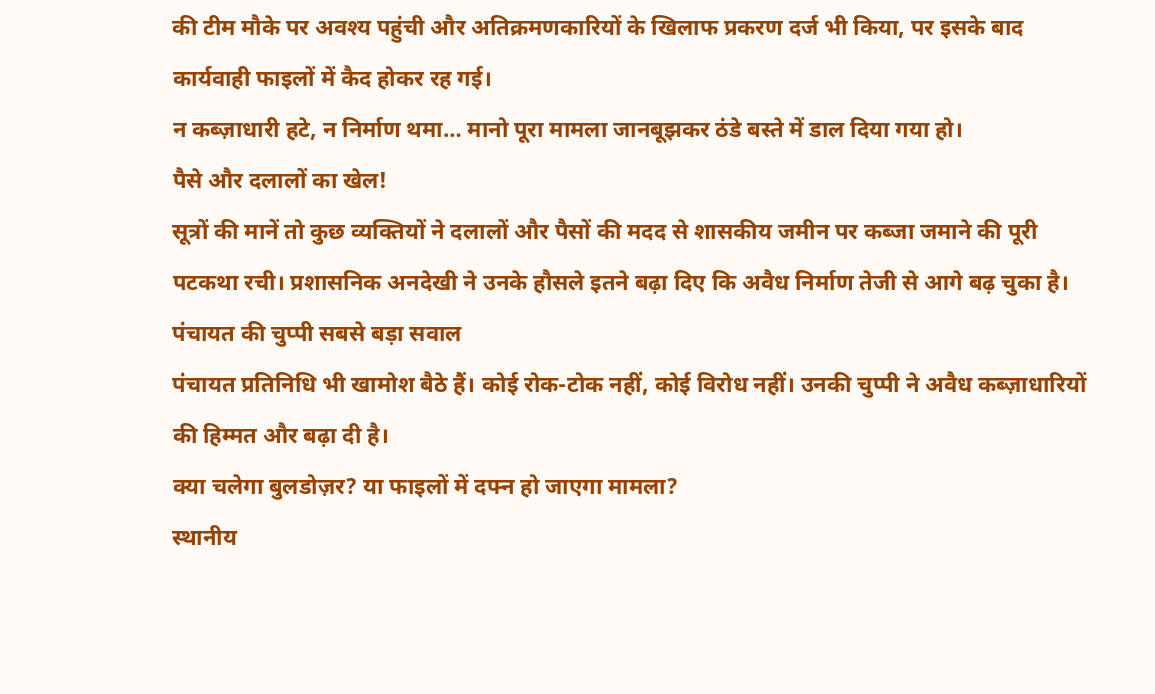की टीम मौके पर अवश्य पहुंची और अतिक्रमणकारियों के खिलाफ प्रकरण दर्ज भी किया, पर इसके बाद कार्यवाही फाइलों में कैद होकर रह गई।
न कब्ज़ाधारी हटे, न निर्माण थमा… मानो पूरा मामला जानबूझकर ठंडे बस्ते में डाल दिया गया हो।
पैसे और दलालों का खेल!
सूत्रों की मानें तो कुछ व्यक्तियों ने दलालों और पैसों की मदद से शासकीय जमीन पर कब्जा जमाने की पूरी पटकथा रची। प्रशासनिक अनदेखी ने उनके हौसले इतने बढ़ा दिए कि अवैध निर्माण तेजी से आगे बढ़ चुका है।
पंचायत की चुप्पी सबसे बड़ा सवाल
पंचायत प्रतिनिधि भी खामोश बैठे हैं। कोई रोक-टोक नहीं, कोई विरोध नहीं। उनकी चुप्पी ने अवैध कब्ज़ाधारियों की हिम्मत और बढ़ा दी है।
क्या चलेगा बुलडोज़र? या फाइलों में दफ्न हो जाएगा मामला?
स्थानीय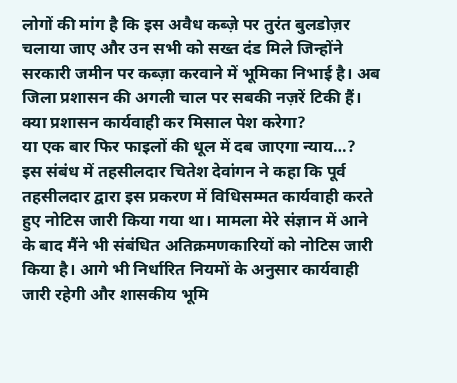लोगों की मांग है कि इस अवैध कब्ज़े पर तुरंत बुलडोज़र चलाया जाए और उन सभी को सख्त दंड मिले जिन्होंने सरकारी जमीन पर कब्ज़ा करवाने में भूमिका निभाई है। अब जिला प्रशासन की अगली चाल पर सबकी नज़रें टिकी हैं।
क्या प्रशासन कार्यवाही कर मिसाल पेश करेगा?
या एक बार फिर फाइलों की धूल में दब जाएगा न्याय…?
इस संबंध में तहसीलदार चितेश देवांगन ने कहा कि पूर्व तहसीलदार द्वारा इस प्रकरण में विधिसम्मत कार्यवाही करते हुए नोटिस जारी किया गया था। मामला मेरे संज्ञान में आने के बाद मैंने भी संबंधित अतिक्रमणकारियों को नोटिस जारी किया है। आगे भी निर्धारित नियमों के अनुसार कार्यवाही जारी रहेगी और शासकीय भूमि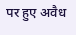पर हुए अवैध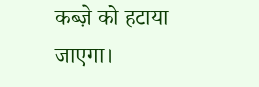कब्ज़े को हटाया जाएगा।